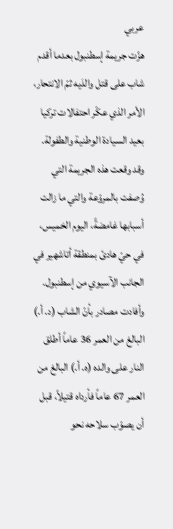عربي
هزّت جريمة إسطنبول بعدما أقدم شاب على قتل والدَيه ثمّ الانتحار، الأمر الذي عكّر احتفالات تركيا بعيد السيادة الوطنية والطفولة. وقد وقعت هذه الجريمة التي وُصفت بالمروّعة والتي ما زالت أسبابها غامضةً، اليوم الخميس، في حيّ هادئ بمنطقة أتاشهير في الجانب الآسيوي من إسطنبول.
وأفادت مصادر بأنّ الشاب (د. أ.) البالغ من العمر 36 عاماً أطلق النار على والده (ه. أ.) البالغ من العمر 67 عاماً فأرداه قتيلاً، قبل أن يصوّب سلاحه نحو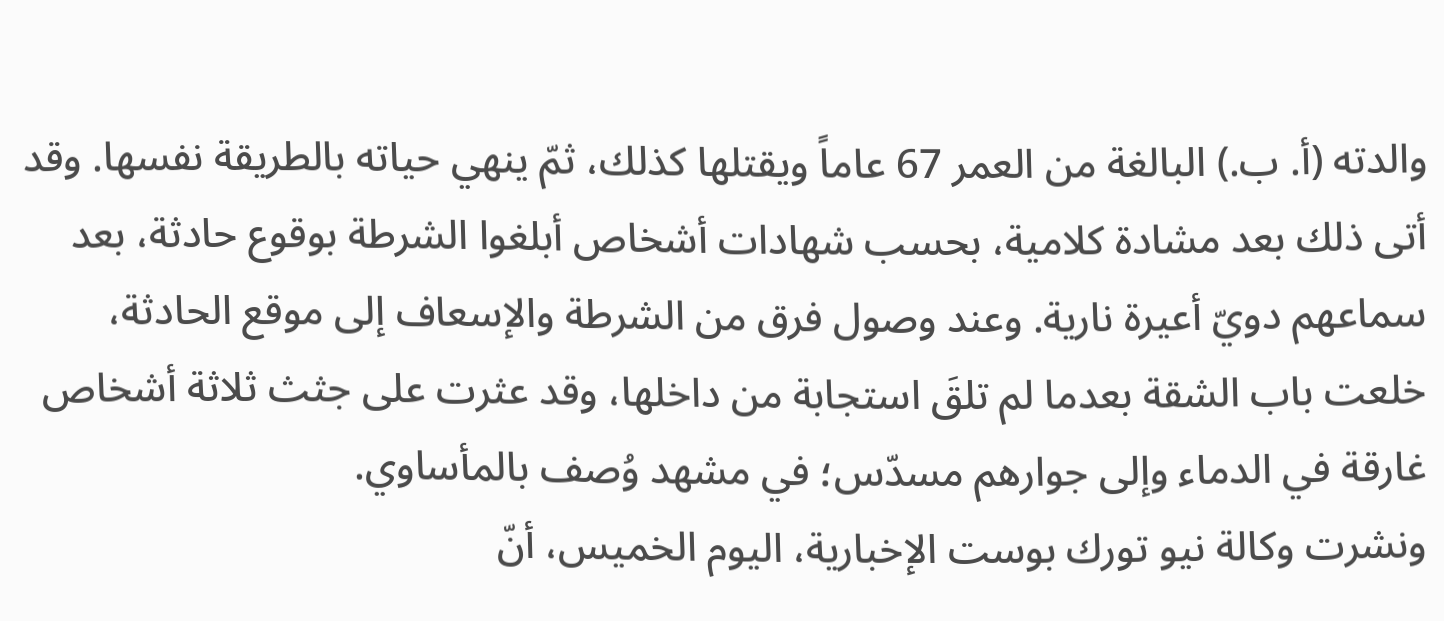والدته (أ. ب.) البالغة من العمر 67 عاماً ويقتلها كذلك، ثمّ ينهي حياته بالطريقة نفسها. وقد أتى ذلك بعد مشادة كلامية، بحسب شهادات أشخاص أبلغوا الشرطة بوقوع حادثة، بعد سماعهم دويّ أعيرة نارية. وعند وصول فرق من الشرطة والإسعاف إلى موقع الحادثة، خلعت باب الشقة بعدما لم تلقَ استجابة من داخلها، وقد عثرت على جثث ثلاثة أشخاص غارقة في الدماء وإلى جوارهم مسدّس؛ في مشهد وُصف بالمأساوي.
ونشرت وكالة نيو تورك بوست الإخبارية، اليوم الخميس، أنّ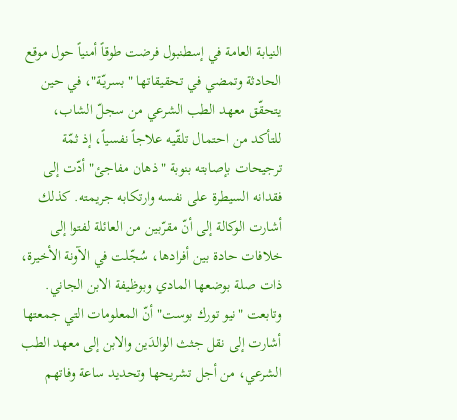النيابة العامة في إسطنبول فرضت طوقاً أمنياً حول موقع الحادثة وتمضي في تحقيقاتها "بسريّة"، في حين يتحقّق معهد الطب الشرعي من سجلّ الشاب، للتأكد من احتمال تلقّيه علاجاً نفسياً، إذ ثمّة ترجيحات بإصابته بنوبة "ذهان مفاجئ" أدّت إلى فقدانه السيطرة على نفسه وارتكابه جريمته. كذلك أشارت الوكالة إلى أنّ مقرّبين من العائلة لفتوا إلى خلافات حادة بين أفرادها، سُجّلت في الآونة الأخيرة، ذات صلة بوضعها المادي وبوظيفة الابن الجاني.
وتابعت "نيو تورك بوست" أنّ المعلومات التي جمعتها أشارت إلى نقل جثث الوالدَين والابن إلى معهد الطب الشرعي، من أجل تشريحها وتحديد ساعة وفاتهم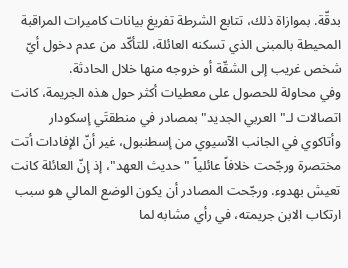بدقّة. بموازاة ذلك، تتابع الشرطة تفريغ بيانات كاميرات المراقبة المحيطة بالمبنى الذي تسكنه العائلة، للتأكّد من عدم دخول أيّ شخص غريب إلى الشقّة أو خروجه منها خلال الحادثة.
وفي محاولة للحصول على معطيات أكثر حول هذه الجريمة، كانت اتصالات لـ"العربي الجديد" بمصادر في منطقتَي إسكودار وأتاكوي في الجانب الآسيوي من إسطنبول، غير أنّ الإفادات أتت مختصرة ورجّحت خلافاً عائلياً "حديث العهد"، إذ إنّ العائلة كانت تعيش بهدوء. ورجّحت المصادر أن يكون الوضع المالي هو سبب ارتكاب الابن جريمته، في رأي مشابه لما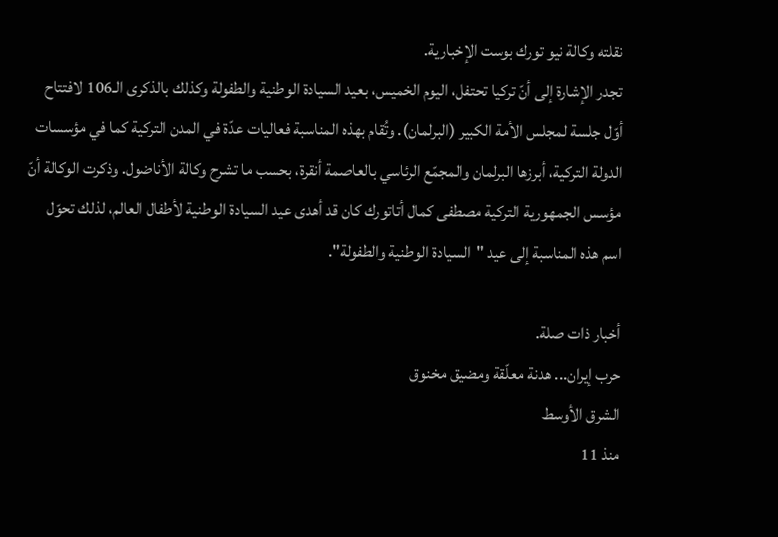نقلته وكالة نيو تورك بوست الإخبارية.
تجدر الإشارة إلى أنّ تركيا تحتفل، اليوم الخميس، بعيد السيادة الوطنية والطفولة وكذلك بالذكرى الـ106 لافتتاح أوّل جلسة لمجلس الأمة الكبير (البرلمان). وتُقام بهذه المناسبة فعاليات عدّة في المدن التركية كما في مؤسسات الدولة التركية، أبرزها البرلمان والمجمّع الرئاسي بالعاصمة أنقرة، بحسب ما تشرح وكالة الأناضول. وذكرت الوكالة أنّ مؤسس الجمهورية التركية مصطفى كمال أتاتورك كان قد أهدى عيد السيادة الوطنية لأطفال العالم، لذلك تحوّل اسم هذه المناسبة إلى عيد "السيادة الوطنية والطفولة".

أخبار ذات صلة.
حرب إيران... هدنة معلّقة ومضيق مخنوق
الشرق الأوسط
منذ 11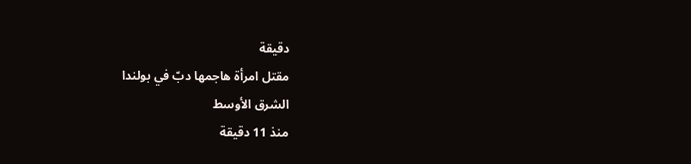دقيقة
مقتل امرأة هاجمها دبّ في بولندا
الشرق الأوسط
منذ 11 دقيقة